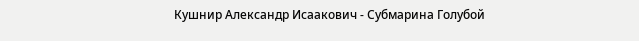Кушнир Александр Исаакович - Субмарина Голубой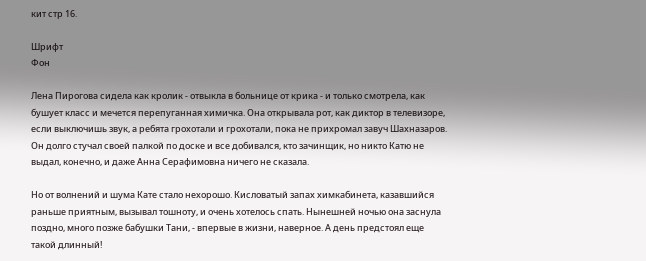кит стр 16.

Шрифт
Фон

Лена Пирогова сидела как кролик - отвыкла в больнице от крика - и только смотрела, как бушует класс и мечется перепуганная химичка. Она открывала рот, как диктор в телевизоре, если выключишь звук, а ребята грохотали и грохотали, пока не прихромал завуч Шахназаров. Он долго стучал своей палкой по доске и все добивался, кто зачинщик, но никто Катю не выдал, конечно, и даже Анна Серафимовна ничего не сказала.

Но от волнений и шума Кате стало нехорошо. Кисловатый запах химкабинета, казавшийся раньше приятным, вызывал тошноту, и очень хотелось спать. Нынешней ночью она заснула поздно, много позже бабушки Тани, - впервые в жизни, наверное. А день предстоял еще такой длинный!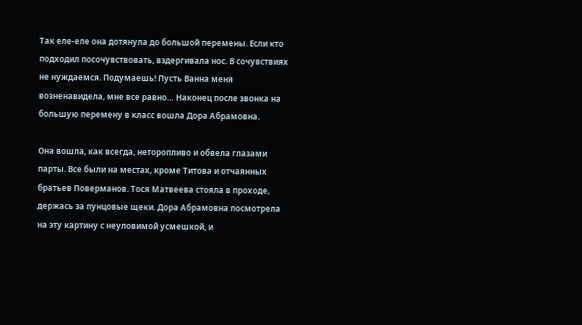Так еле-еле она дотянула до большой перемены. Если кто подходил посочувствовать, вздергивала нос. В сочувствиях не нуждаемся. Подумаешь! Пусть Ванна меня возненавидела, мне все равно… Наконец после звонка на большую перемену в класс вошла Дора Абрамовна.

Она вошла, как всегда, неторопливо и обвела глазами парты. Все были на местах, кроме Титова и отчаянных братьев Поверманов. Тося Матвеева стояла в проходе, держась за пунцовые щеки. Дора Абрамовна посмотрела на эту картину с неуловимой усмешкой, и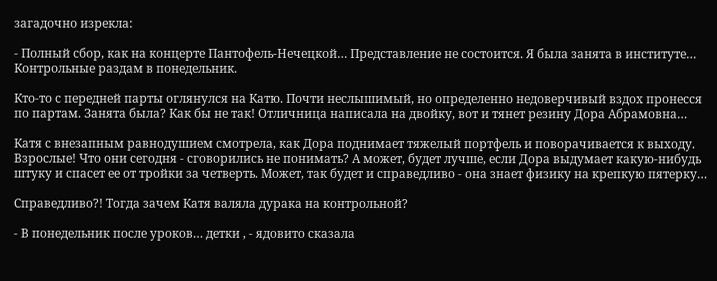загадочно изрекла:

- Полный сбор, как на концерте Пантофель-Нечецкой… Представление не состоится. Я была занята в институте… Контрольные раздам в понедельник.

Кто-то с передней парты оглянулся на Катю. Почти неслышимый, но определенно недоверчивый вздох пронесся по партам. Занята была? Как бы не так! Отличница написала на двойку, вот и тянет резину Дора Абрамовна…

Катя с внезапным равнодушием смотрела, как Дора поднимает тяжелый портфель и поворачивается к выходу. Взрослые! Что они сегодня - сговорились не понимать? А может, будет лучше, если Дора выдумает какую-нибудь штуку и спасет ее от тройки за четверть. Может, так будет и справедливо - она знает физику на крепкую пятерку…

Справедливо?! Тогда зачем Катя валяла дурака на контрольной?

- В понедельник после уроков… детки , - ядовито сказала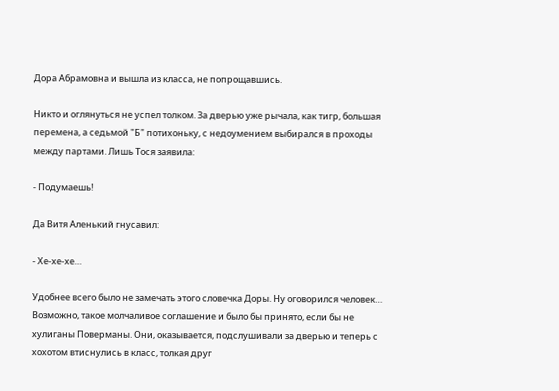Дора Абрамовна и вышла из класса, не попрощавшись.

Никто и оглянуться не успел толком. За дверью уже рычала, как тигр, большая перемена, а седьмой "Б" потихоньку, с недоумением выбирался в проходы между партами. Лишь Тося заявила:

- Подумаешь!

Да Витя Аленький гнусавил:

- Хе-хе-хе…

Удобнее всего было не замечать этого словечка Доры. Ну оговорился человек… Возможно, такое молчаливое соглашение и было бы принято, если бы не хулиганы Поверманы. Они, оказывается, подслушивали за дверью и теперь с хохотом втиснулись в класс, толкая друг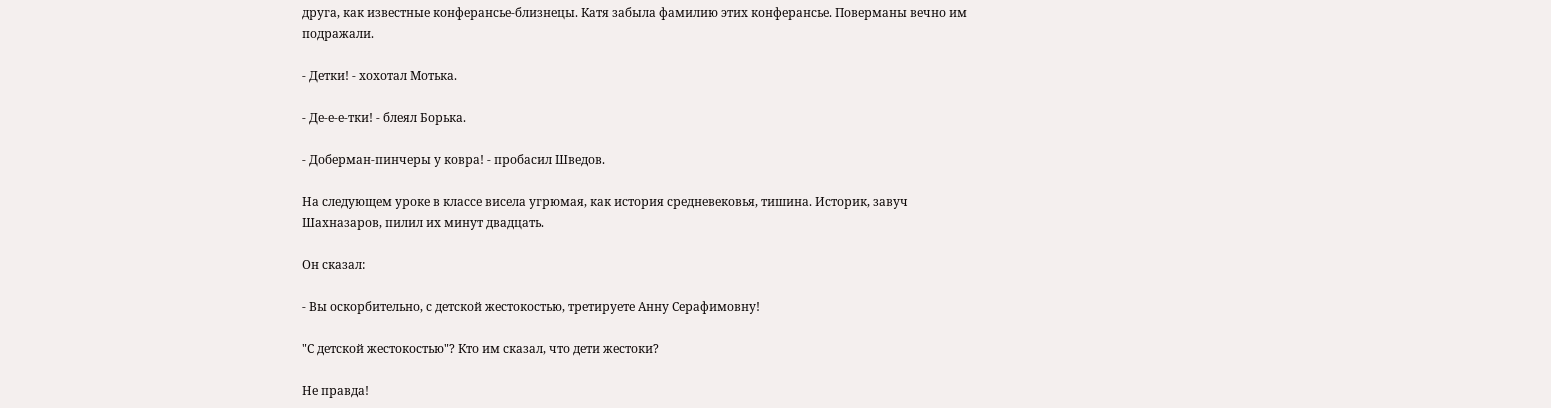друга, как известные конферансье-близнецы. Катя забыла фамилию этих конферансье. Поверманы вечно им подражали.

- Детки! - хохотал Мотька.

- Де-е-е-тки! - блеял Борька.

- Доберман-пинчеры у ковра! - пробасил Шведов.

На следующем уроке в классе висела угрюмая, как история средневековья, тишина. Историк, завуч Шахназаров, пилил их минут двадцать.

Он сказал:

- Вы оскорбительно, с детской жестокостью, третируете Анну Серафимовну!

"С детской жестокостью"? Кто им сказал, что дети жестоки?

Не правда!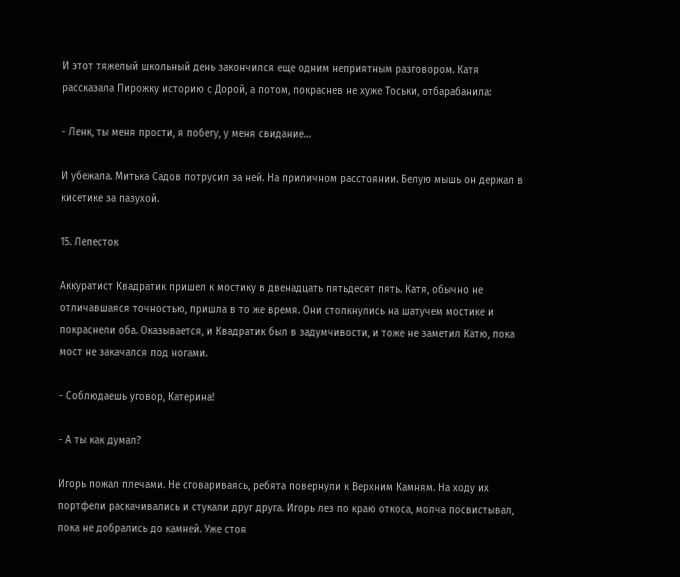И этот тяжелый школьный день закончился еще одним неприятным разговором. Катя рассказала Пирожку историю с Дорой, а потом, покраснев не хуже Тоськи, отбарабанила:

- Ленк, ты меня прости, я побегу, у меня свидание…

И убежала. Митька Садов потрусил за ней. На приличном расстоянии. Белую мышь он держал в кисетике за пазухой.

15. Лепесток

Аккуратист Квадратик пришел к мостику в двенадцать пятьдесят пять. Катя, обычно не отличавшаяся точностью, пришла в то же время. Они столкнулись на шатучем мостике и покраснели оба. Оказывается, и Квадратик был в задумчивости, и тоже не заметил Катю, пока мост не закачался под ногами.

- Соблюдаешь уговор, Катерина!

- А ты как думал?

Игорь пожал плечами. Не сговариваясь, ребята повернули к Верхним Камням. На ходу их портфели раскачивались и стукали друг друга. Игорь лез по краю откоса, молча посвистывал, пока не добрались до камней. Уже стоя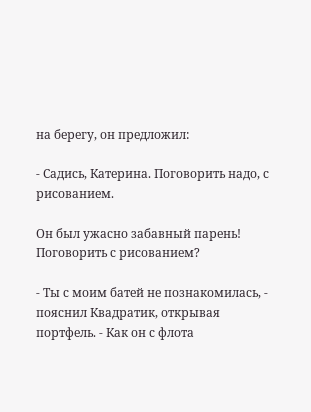на берегу, он предложил:

- Садись, Катерина. Поговорить надо, с рисованием.

Он был ужасно забавный парень! Поговорить с рисованием?

- Ты с моим батей не познакомилась, - пояснил Квадратик, открывая портфель. - Как он с флота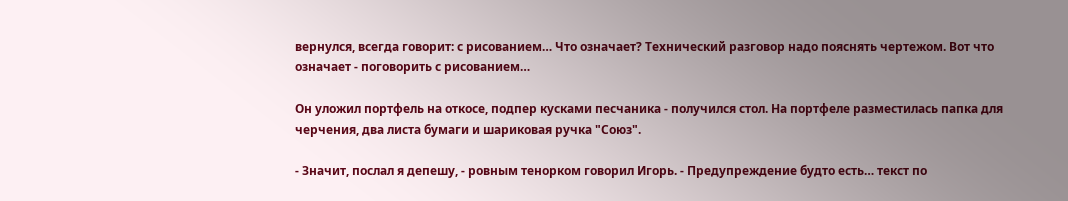вернулся, всегда говорит: с рисованием… Что означает? Технический разговор надо пояснять чертежом. Вот что означает - поговорить с рисованием…

Он уложил портфель на откосе, подпер кусками песчаника - получился стол. На портфеле разместилась папка для черчения, два листа бумаги и шариковая ручка "Союз".

- Значит, послал я депешу, - ровным тенорком говорил Игорь. - Предупреждение будто есть… текст по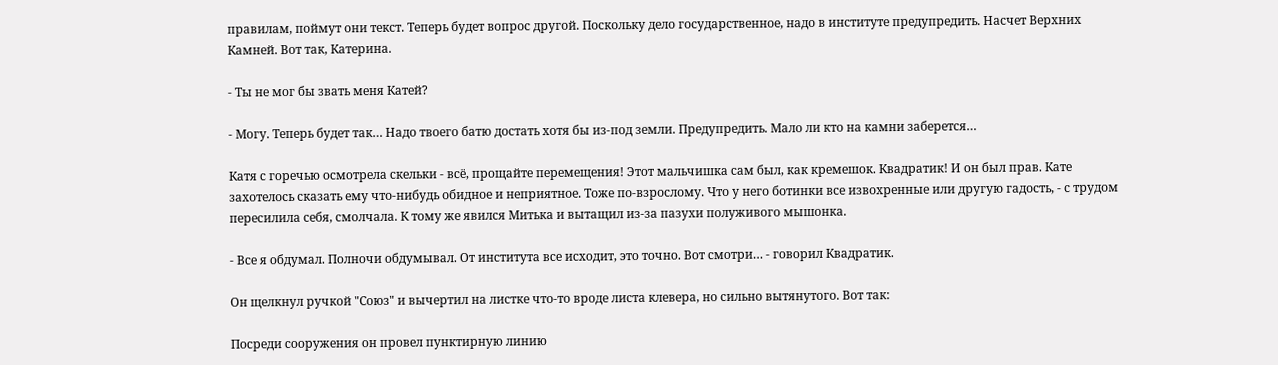правилам, поймут они текст. Теперь будет вопрос другой. Поскольку дело государственное, надо в институте предупредить. Насчет Верхних Камней. Вот так, Катерина.

- Ты не мог бы звать меня Катей?

- Могу. Теперь будет так… Надо твоего батю достать хотя бы из-под земли. Предупредить. Мало ли кто на камни заберется…

Катя с горечью осмотрела скельки - всё, прощайте перемещения! Этот мальчишка сам был, как кремешок. Квадратик! И он был прав. Кате захотелось сказать ему что-нибудь обидное и неприятное. Тоже по-взрослому. Что у него ботинки все извохренные или другую гадость, - с трудом пересилила себя, смолчала. К тому же явился Митька и вытащил из-за пазухи полуживого мышонка.

- Все я обдумал. Полночи обдумывал. От института все исходит, это точно. Вот смотри… - говорил Квадратик.

Он щелкнул ручкой "Союз" и вычертил на листке что-то вроде листа клевера, но сильно вытянутого. Вот так:

Посреди сооружения он провел пунктирную линию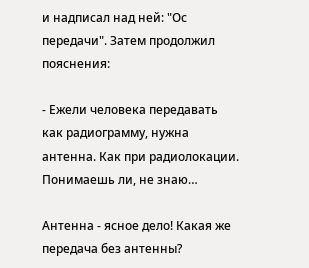и надписал над ней: "Ос передачи". Затем продолжил пояснения:

- Ежели человека передавать как радиограмму, нужна антенна. Как при радиолокации. Понимаешь ли, не знаю…

Антенна - ясное дело! Какая же передача без антенны?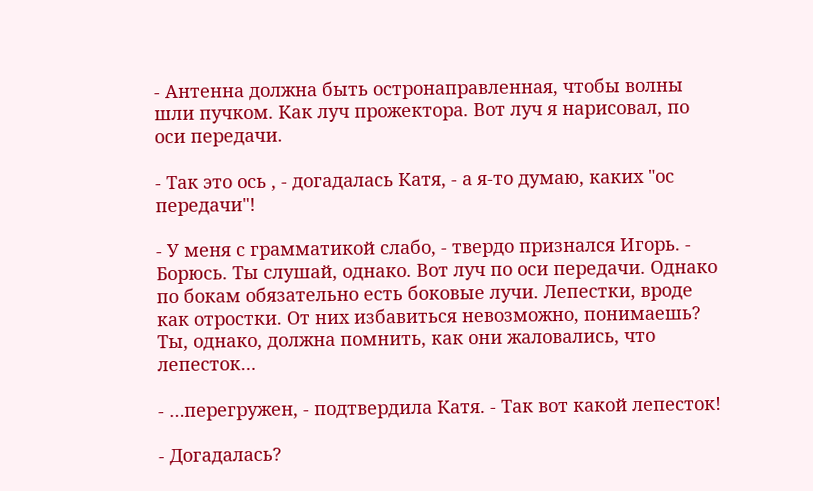- Антенна должна быть остронаправленная, чтобы волны шли пучком. Как луч прожектора. Вот луч я нарисовал, по оси передачи.

- Так это ось , - догадалась Катя, - а я-то думаю, каких "ос передачи"!

- У меня с грамматикой слабо, - твердо признался Игорь. - Борюсь. Ты слушай, однако. Вот луч по оси передачи. Однако по бокам обязательно есть боковые лучи. Лепестки, вроде как отростки. От них избавиться невозможно, понимаешь? Ты, однако, должна помнить, как они жаловались, что лепесток…

- …перегружен, - подтвердила Катя. - Так вот какой лепесток!

- Догадалась?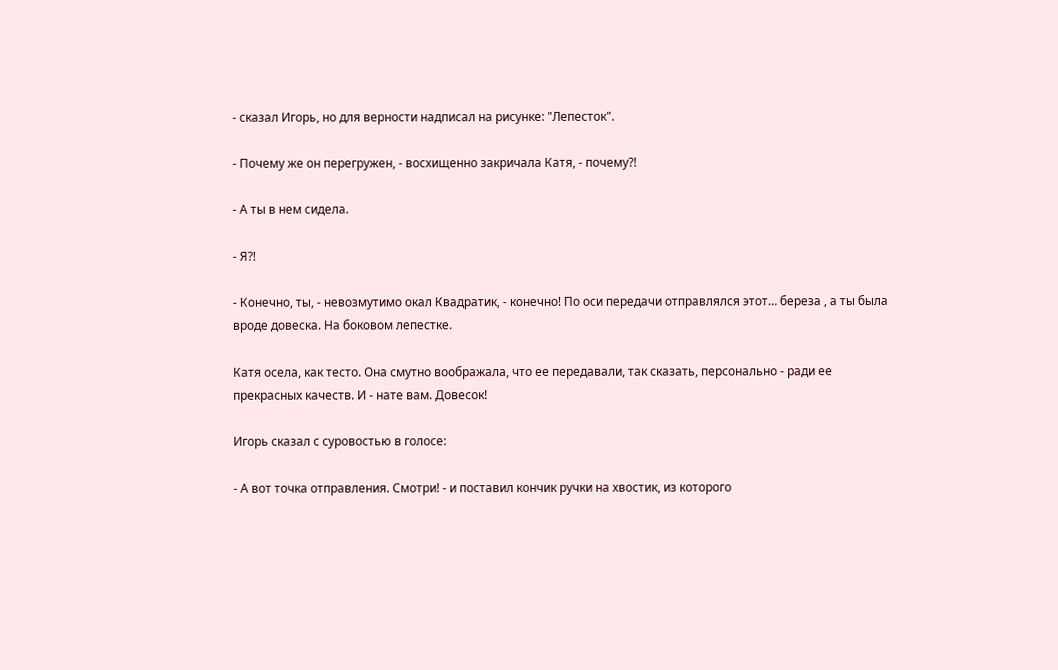- сказал Игорь, но для верности надписал на рисунке: "Лепесток".

- Почему же он перегружен, - восхищенно закричала Катя, - почему?!

- А ты в нем сидела.

- Я?!

- Конечно, ты, - невозмутимо окал Квадратик, - конечно! По оси передачи отправлялся этот… береза , а ты была вроде довеска. На боковом лепестке.

Катя осела, как тесто. Она смутно воображала, что ее передавали, так сказать, персонально - ради ее прекрасных качеств. И - нате вам. Довесок!

Игорь сказал с суровостью в голосе:

- А вот точка отправления. Смотри! - и поставил кончик ручки на хвостик, из которого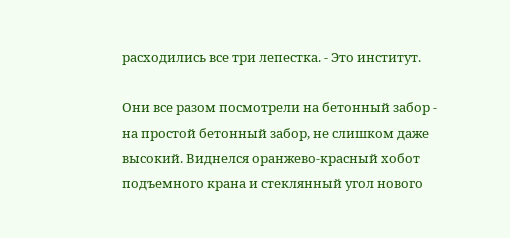расходились все три лепестка. - Это институт.

Они все разом посмотрели на бетонный забор - на простой бетонный забор, не слишком даже высокий. Виднелся оранжево-красный хобот подъемного крана и стеклянный угол нового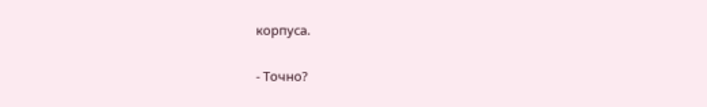корпуса.

- Точно?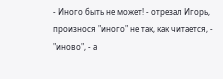- Иного быть не может! - отрезал Игорь, произнося "иного" не так, как читается, - "иново", - а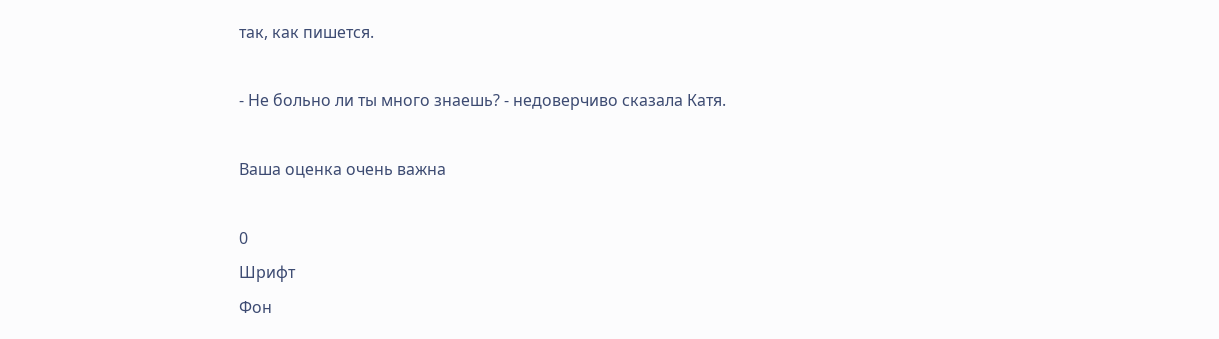так, как пишется.

- Не больно ли ты много знаешь? - недоверчиво сказала Катя.

Ваша оценка очень важна

0
Шрифт
Фон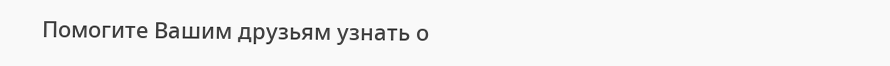Помогите Вашим друзьям узнать о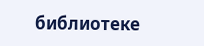библиотеке